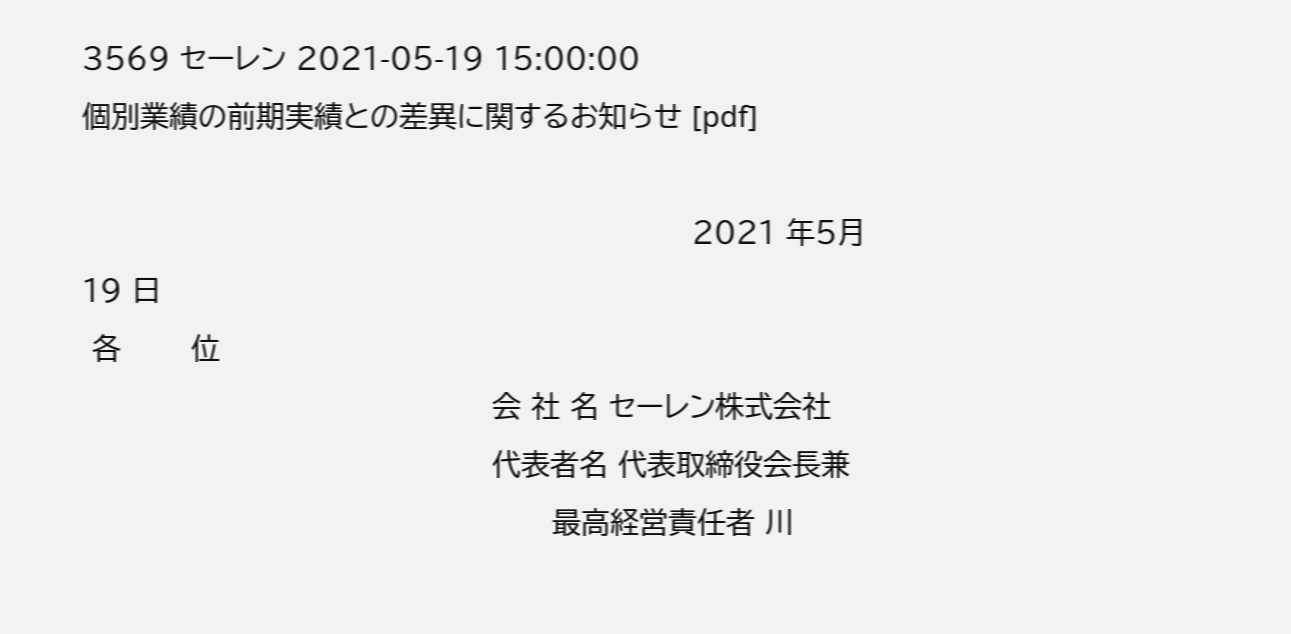3569 セーレン 2021-05-19 15:00:00
個別業績の前期実績との差異に関するお知らせ [pdf]

                                                             2021 年5月 19 日
 各       位
                                         会 社 名 セーレン株式会社
                                         代表者名 代表取締役会長兼
                                               最高経営責任者 川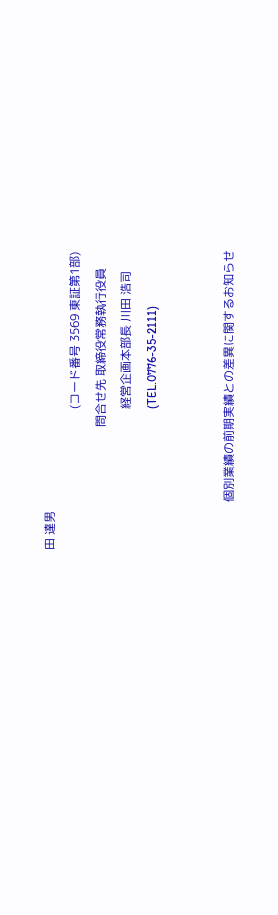田 達男
                                               (コード番号 3569 東証第1部)
                                         問合せ先 取締役常務執行役員
                                               経営企画本部長 川田 浩司
                                               (TEL.0776-35-2111)


                個別業績の前期実績との差異に関するお知らせ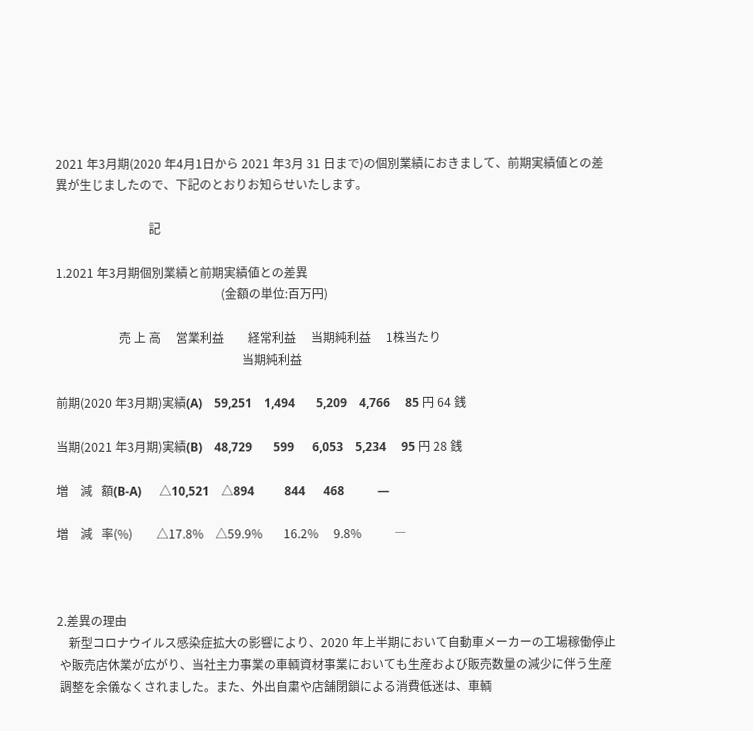2021 年3月期(2020 年4月1日から 2021 年3月 31 日まで)の個別業績におきまして、前期実績値との差
異が生じましたので、下記のとおりお知らせいたします。

                               記

1.2021 年3月期個別業績と前期実績値との差異
                                                       (金額の単位:百万円)

                     売 上 高     営業利益        経常利益     当期純利益     1株当たり
                                                              当期純利益

前期(2020 年3月期)実績(A)    59,251    1,494       5,209    4,766     85 円 64 銭

当期(2021 年3月期)実績(B)    48,729       599      6,053    5,234     95 円 28 銭

増    減   額(B-A)      △10,521    △894          844      468           ―

増    減   率(%)        △17.8%    △59.9%       16.2%     9.8%           ―



2.差異の理由
    新型コロナウイルス感染症拡大の影響により、2020 年上半期において自動車メーカーの工場稼働停止
 や販売店休業が広がり、当社主力事業の車輌資材事業においても生産および販売数量の減少に伴う生産
 調整を余儀なくされました。また、外出自粛や店舗閉鎖による消費低迷は、車輌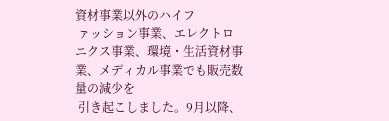資材事業以外のハイフ
 ァッション事業、エレクトロニクス事業、環境・生活資材事業、メディカル事業でも販売数量の減少を
 引き起こしました。9月以降、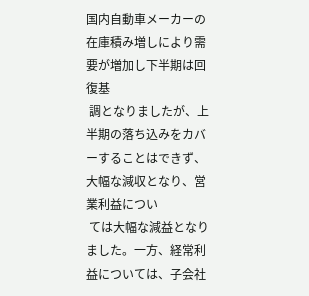国内自動車メーカーの在庫積み増しにより需要が増加し下半期は回復基
 調となりましたが、上半期の落ち込みをカバーすることはできず、大幅な減収となり、営業利益につい
 ては大幅な減益となりました。一方、経常利益については、子会社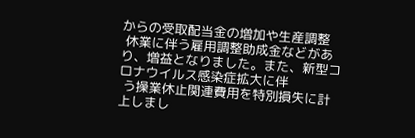からの受取配当金の増加や生産調整
 休業に伴う雇用調整助成金などがあり、増益となりました。また、新型コロナウイルス感染症拡大に伴
 う操業休止関連費用を特別損失に計上しまし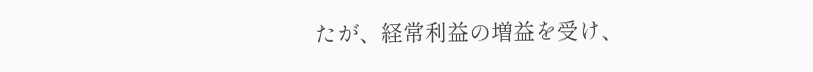たが、経常利益の増益を受け、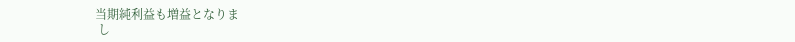当期純利益も増益となりま
 し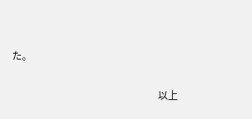た。


                                                                         以上